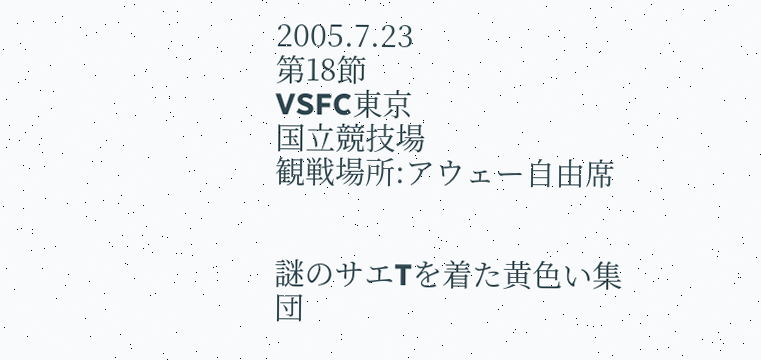2005.7.23
第18節
VSFC東京
国立競技場
観戦場所:アウェー自由席


謎のサエTを着た黄色い集団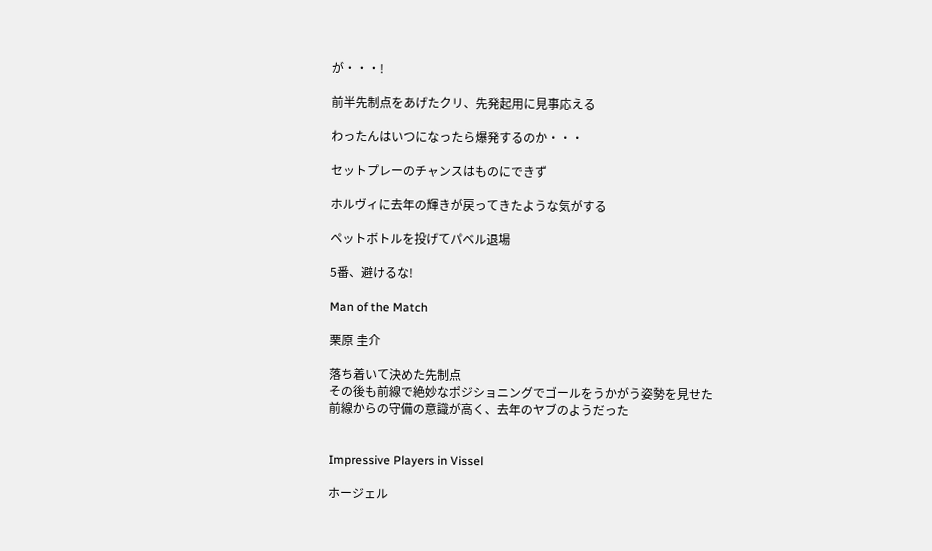が・・・!

前半先制点をあげたクリ、先発起用に見事応える

わったんはいつになったら爆発するのか・・・

セットプレーのチャンスはものにできず

ホルヴィに去年の輝きが戻ってきたような気がする

ペットボトルを投げてパベル退場

5番、避けるな!

Man of the Match

栗原 圭介

落ち着いて決めた先制点
その後も前線で絶妙なポジショニングでゴールをうかがう姿勢を見せた
前線からの守備の意識が高く、去年のヤブのようだった


Impressive Players in Vissel

ホージェル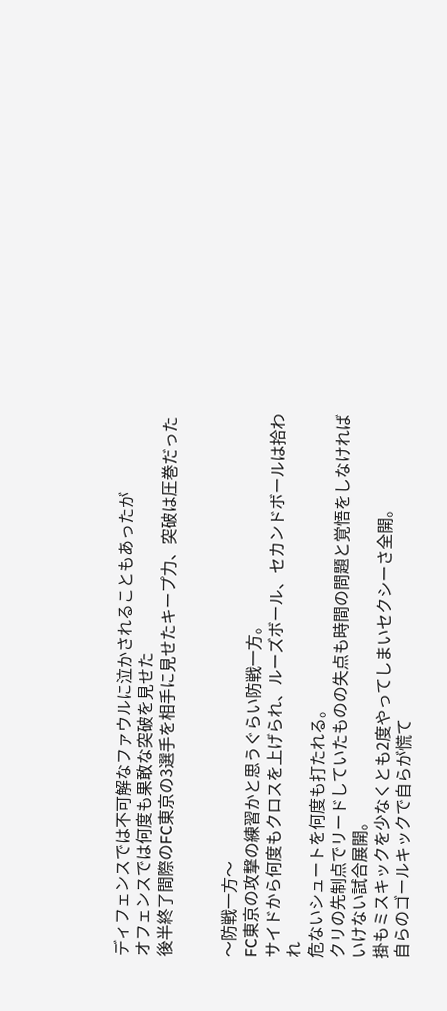ディフェンスでは不可解なファウルに泣かされることもあったが
オフェンスでは何度も果敢な突破を見せた
後半終了間際のFC東京の3選手を相手に見せたキープ力、突破は圧巻だった


〜防戦一方〜
FC東京の攻撃の練習かと思うぐらい防戦一方。
サイドから何度もクロスを上げられ、ルーズボール、セカンドボールは拾われ
危ないシュートを何度も打たれる。
クリの先制点でリードしていたものの失点も時間の問題と覚悟をしなければいけない試合展開。
掛もミスキックを少なくとも2度やってしまいセクシーさ全開。
自らのゴールキックで自らが慌て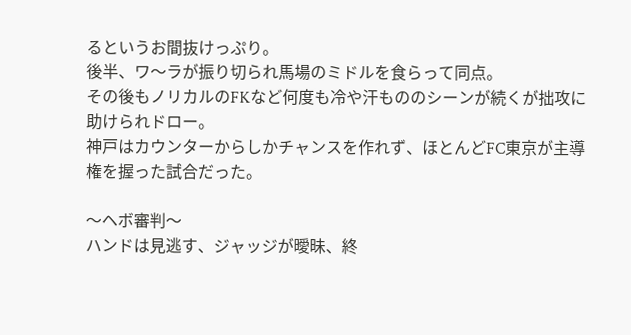るというお間抜けっぷり。
後半、ワ〜ラが振り切られ馬場のミドルを食らって同点。
その後もノリカルのFKなど何度も冷や汗もののシーンが続くが拙攻に助けられドロー。
神戸はカウンターからしかチャンスを作れず、ほとんどFC東京が主導権を握った試合だった。

〜ヘボ審判〜
ハンドは見逃す、ジャッジが曖昧、終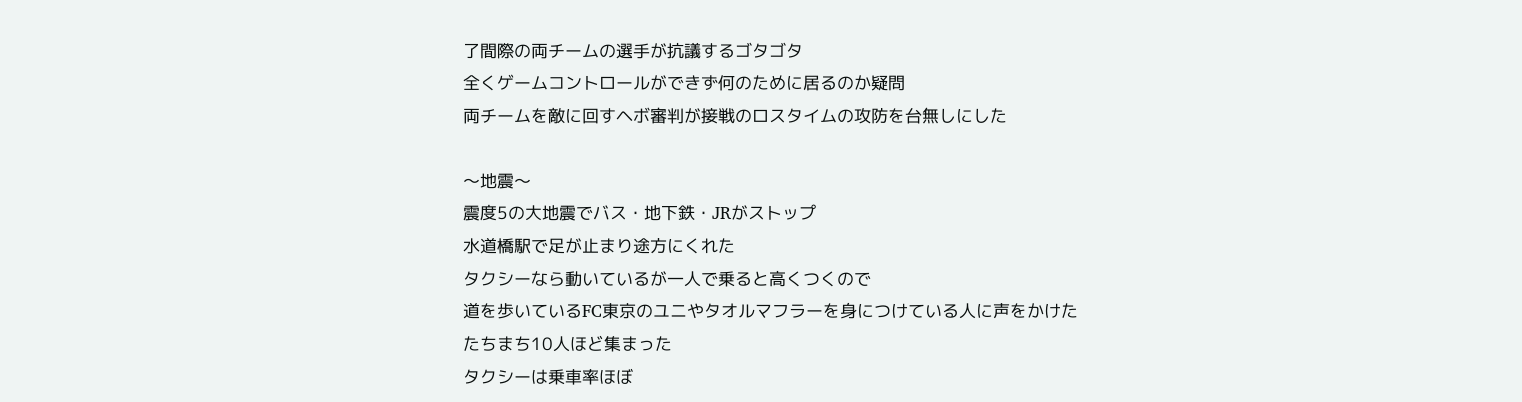了間際の両チームの選手が抗議するゴタゴタ
全くゲームコントロールができず何のために居るのか疑問
両チームを敵に回すヘボ審判が接戦のロスタイムの攻防を台無しにした

〜地震〜
震度5の大地震でバス・地下鉄・JRがストップ
水道橋駅で足が止まり途方にくれた
タクシーなら動いているが一人で乗ると高くつくので
道を歩いているFC東京のユニやタオルマフラーを身につけている人に声をかけた
たちまち10人ほど集まった
タクシーは乗車率ほぼ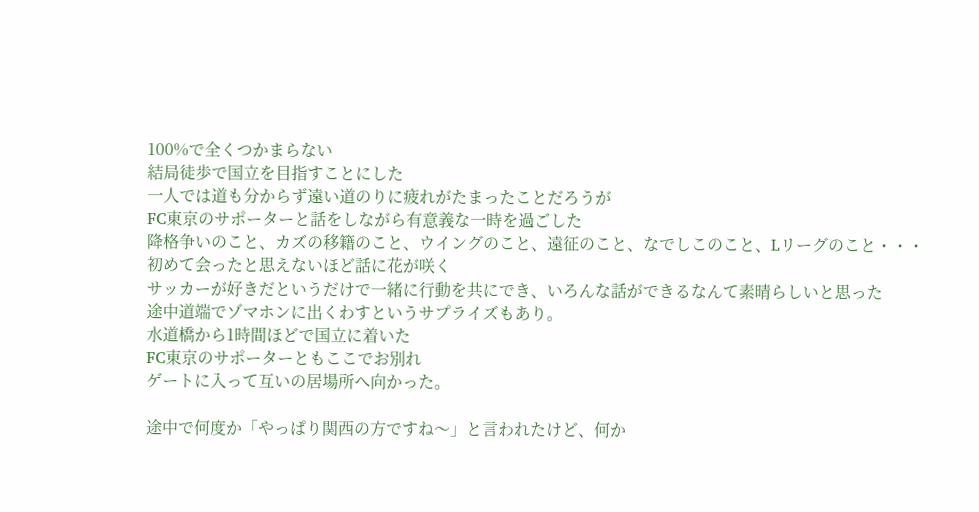100%で全くつかまらない
結局徒歩で国立を目指すことにした
一人では道も分からず遠い道のりに疲れがたまったことだろうが
FC東京のサポーターと話をしながら有意義な一時を過ごした
降格争いのこと、カズの移籍のこと、ウイングのこと、遠征のこと、なでしこのこと、Lリーグのこと・・・
初めて会ったと思えないほど話に花が咲く
サッカーが好きだというだけで一緒に行動を共にでき、いろんな話ができるなんて素晴らしいと思った
途中道端でゾマホンに出くわすというサプライズもあり。
水道橋から1時間ほどで国立に着いた
FC東京のサポーターともここでお別れ
ゲートに入って互いの居場所へ向かった。

途中で何度か「やっぱり関西の方ですね〜」と言われたけど、何か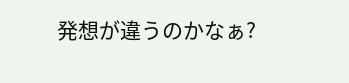発想が違うのかなぁ?